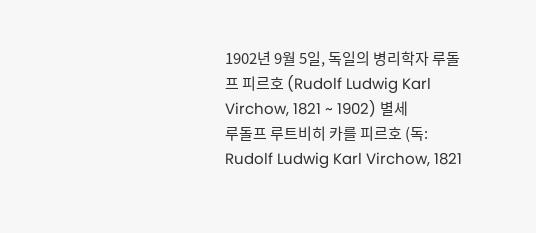1902년 9월 5일, 독일의 병리학자 루돌프 피르호 (Rudolf Ludwig Karl Virchow, 1821 ~ 1902) 별세
루돌프 루트비히 카를 피르호 (독: Rudolf Ludwig Karl Virchow, 1821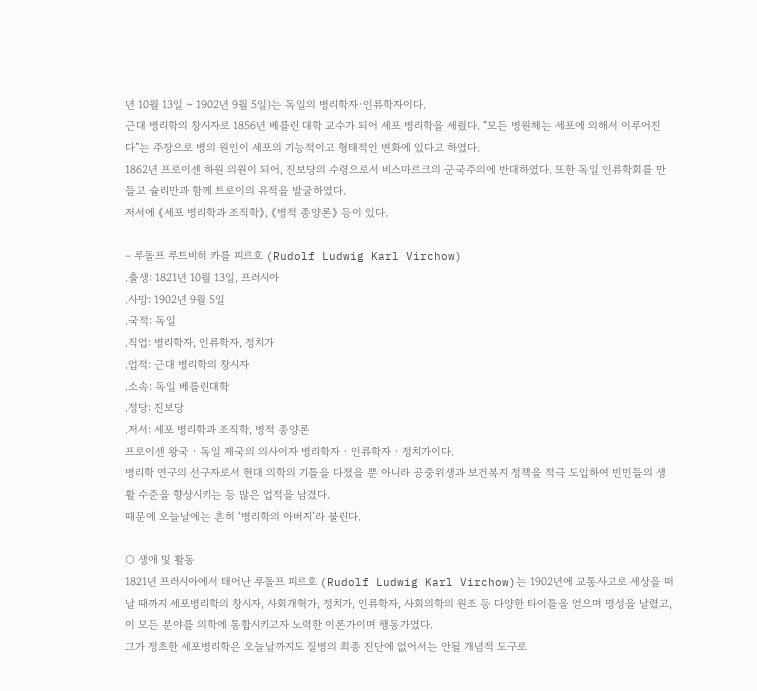년 10월 13일 ~ 1902년 9월 5일)는 독일의 병리학자·인류학자이다.
근대 병리학의 창시자로 1856년 베를린 대학 교수가 되어 세포 병리학을 세웠다. “모든 병원체는 세포에 의해서 이루어진다”는 주장으로 병의 원인이 세포의 기능적이고 형태적인 변화에 있다고 하였다.
1862년 프로이센 하원 의원이 되어, 진보당의 수령으로서 비스마르크의 군국주의에 반대하였다. 또한 독일 인류학회를 만들고 슐리만과 함께 트로이의 유적을 발굴하였다.
저서에 《세포 병리학과 조직학》, 《병적 종양론》 등이 있다.

– 루돌프 루트비히 카를 피르호 (Rudolf Ludwig Karl Virchow)
.출생: 1821년 10월 13일, 프러시아
.사망: 1902년 9월 5일
.국적: 독일
.직업: 병리학자, 인류학자, 정치가
.업적: 근대 병리학의 창시자
.소속: 독일 베를린대학
.정당: 진보당
.저서: 세포 병리학과 조직학, 병적 종양론
프로이센 왕국 · 독일 제국의 의사이자 병리학자 · 인류학자 · 정치가이다.
병리학 연구의 선구자로서 현대 의학의 기틀을 다졌을 뿐 아니라 공중위생과 보건복지 정책을 적극 도입하여 빈민들의 생활 수준을 향상시키는 등 많은 업적을 남겼다.
때문에 오늘날에는 흔히 ‘병리학의 아버지’라 불린다.

○ 생애 및 활동
1821년 프러시아에서 태어난 루돌프 피르호 (Rudolf Ludwig Karl Virchow)는 1902년에 교통사고로 세상을 떠날 때까지 세포병리학의 창시자, 사회개혁가, 정치가, 인류학자, 사회의학의 원조 등 다양한 타이틀을 얻으며 명성을 날렸고, 이 모든 분야를 의학에 통합시키고자 노력한 이론가이며 행동가였다.
그가 정초한 세포병리학은 오늘날까지도 질병의 최종 진단에 없어서는 안될 개념적 도구로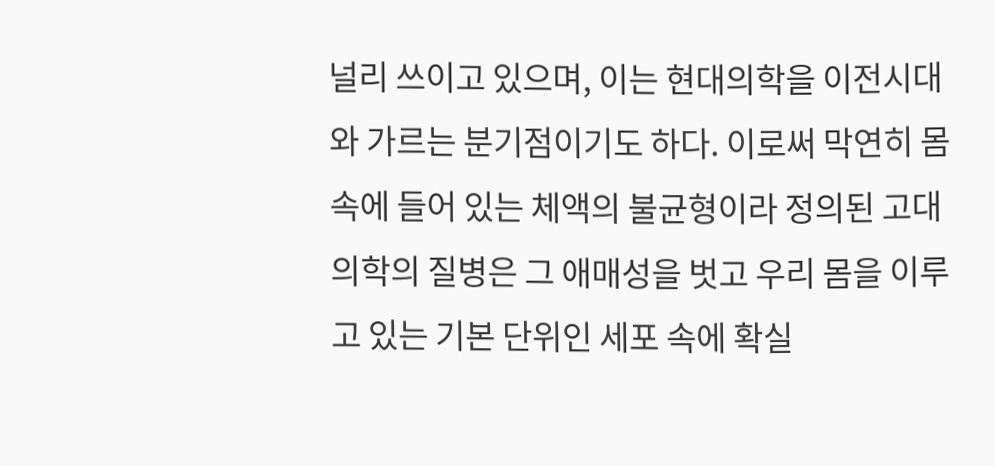널리 쓰이고 있으며, 이는 현대의학을 이전시대와 가르는 분기점이기도 하다. 이로써 막연히 몸속에 들어 있는 체액의 불균형이라 정의된 고대 의학의 질병은 그 애매성을 벗고 우리 몸을 이루고 있는 기본 단위인 세포 속에 확실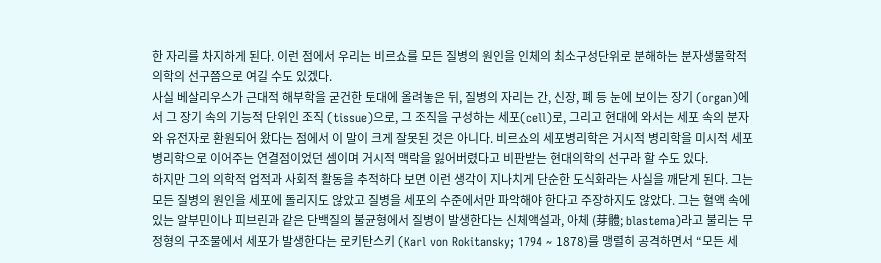한 자리를 차지하게 된다. 이런 점에서 우리는 비르쇼를 모든 질병의 원인을 인체의 최소구성단위로 분해하는 분자생물학적 의학의 선구쯤으로 여길 수도 있겠다.
사실 베살리우스가 근대적 해부학을 굳건한 토대에 올려놓은 뒤, 질병의 자리는 간, 신장, 폐 등 눈에 보이는 장기 (organ)에서 그 장기 속의 기능적 단위인 조직 (tissue)으로, 그 조직을 구성하는 세포(cell)로, 그리고 현대에 와서는 세포 속의 분자와 유전자로 환원되어 왔다는 점에서 이 말이 크게 잘못된 것은 아니다. 비르쇼의 세포병리학은 거시적 병리학을 미시적 세포병리학으로 이어주는 연결점이었던 셈이며 거시적 맥락을 잃어버렸다고 비판받는 현대의학의 선구라 할 수도 있다.
하지만 그의 의학적 업적과 사회적 활동을 추적하다 보면 이런 생각이 지나치게 단순한 도식화라는 사실을 깨닫게 된다. 그는 모든 질병의 원인을 세포에 돌리지도 않았고 질병을 세포의 수준에서만 파악해야 한다고 주장하지도 않았다. 그는 혈액 속에 있는 알부민이나 피브린과 같은 단백질의 불균형에서 질병이 발생한다는 신체액설과, 아체 (芽體; blastema)라고 불리는 무정형의 구조물에서 세포가 발생한다는 로키탄스키 (Karl von Rokitansky; 1794 ~ 1878)를 맹렬히 공격하면서 “모든 세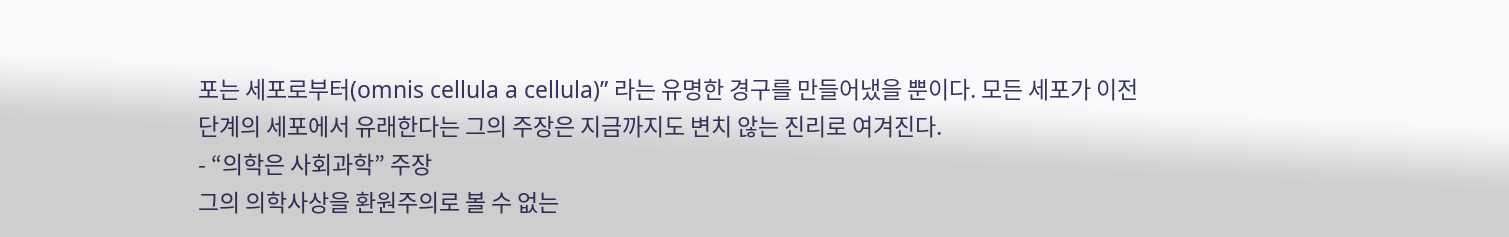포는 세포로부터(omnis cellula a cellula)” 라는 유명한 경구를 만들어냈을 뿐이다. 모든 세포가 이전 단계의 세포에서 유래한다는 그의 주장은 지금까지도 변치 않는 진리로 여겨진다.
- “의학은 사회과학” 주장
그의 의학사상을 환원주의로 볼 수 없는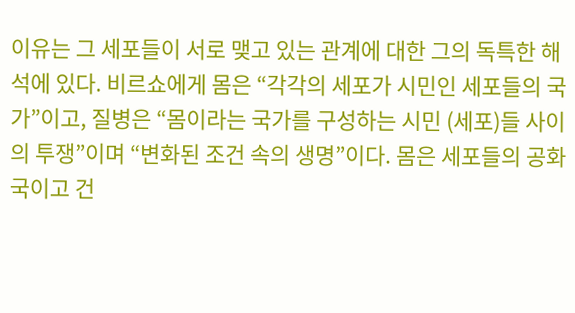이유는 그 세포들이 서로 맺고 있는 관계에 대한 그의 독특한 해석에 있다. 비르쇼에게 몸은 “각각의 세포가 시민인 세포들의 국가”이고, 질병은 “몸이라는 국가를 구성하는 시민 (세포)들 사이의 투쟁”이며 “변화된 조건 속의 생명”이다. 몸은 세포들의 공화국이고 건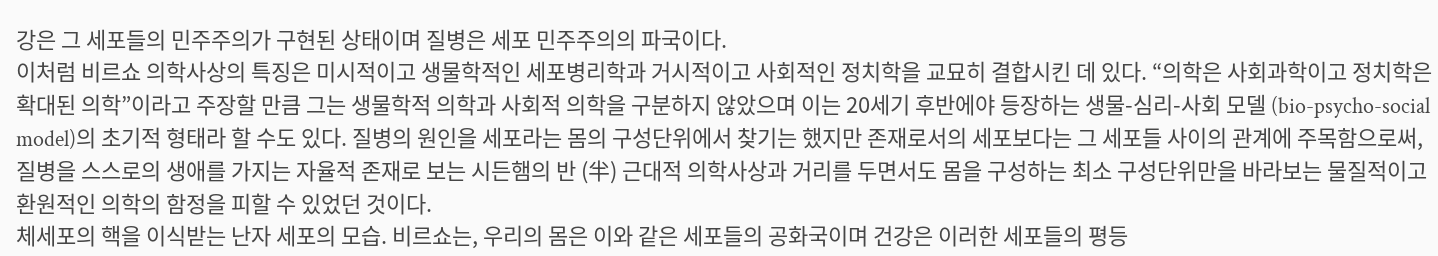강은 그 세포들의 민주주의가 구현된 상태이며 질병은 세포 민주주의의 파국이다.
이처럼 비르쇼 의학사상의 특징은 미시적이고 생물학적인 세포병리학과 거시적이고 사회적인 정치학을 교묘히 결합시킨 데 있다. “의학은 사회과학이고 정치학은 확대된 의학”이라고 주장할 만큼 그는 생물학적 의학과 사회적 의학을 구분하지 않았으며 이는 20세기 후반에야 등장하는 생물-심리-사회 모델 (bio-psycho-social model)의 초기적 형태라 할 수도 있다. 질병의 원인을 세포라는 몸의 구성단위에서 찾기는 했지만 존재로서의 세포보다는 그 세포들 사이의 관계에 주목함으로써, 질병을 스스로의 생애를 가지는 자율적 존재로 보는 시든햄의 반 (半) 근대적 의학사상과 거리를 두면서도 몸을 구성하는 최소 구성단위만을 바라보는 물질적이고 환원적인 의학의 함정을 피할 수 있었던 것이다.
체세포의 핵을 이식받는 난자 세포의 모습. 비르쇼는, 우리의 몸은 이와 같은 세포들의 공화국이며 건강은 이러한 세포들의 평등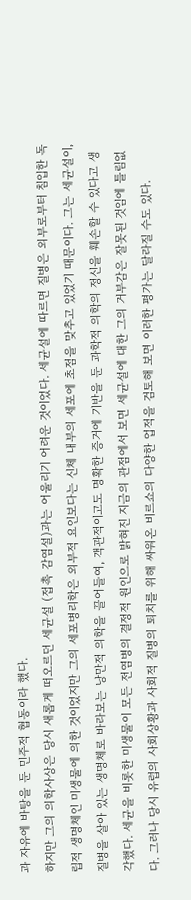과 자유에 바탕을 둔 민주적 협동이라 했다.
하지만 그의 의학사상은 당시 새롭게 떠오르던 세균설 (접촉 감염설)과는 어울리기 어려운 것이었다. 세균설에 따르면 질병은 외부로부터 침입한 독립적 생명체인 미생물에 의한 것이었지만 그의 세포병리학은 외부적 요인보다는 신체 내부의 세포에 초점을 맞추고 있었기 때문이다. 그는 세균설이, 질병을 살아 있는 생명체로 바라보는 낭만적 의학을 끌어들여, 객관적이고도 명확한 증거에 기반을 둔 과학적 의학의 정신을 훼손할 수 있다고 생각했다. 세균을 비롯한 미생물이 모든 전염병의 결정적 원인으로 밝혀진 지금의 관점에서 보면 세균설에 대한 그의 거부감은 잘못된 것임에 틀림없다. 그러나 당시 유럽의 사회상황과 사회적 질병의 퇴치를 위해 싸워온 비르쇼의 다양한 업적을 검토해 보면 이러한 평가는 달라질 수도 있다.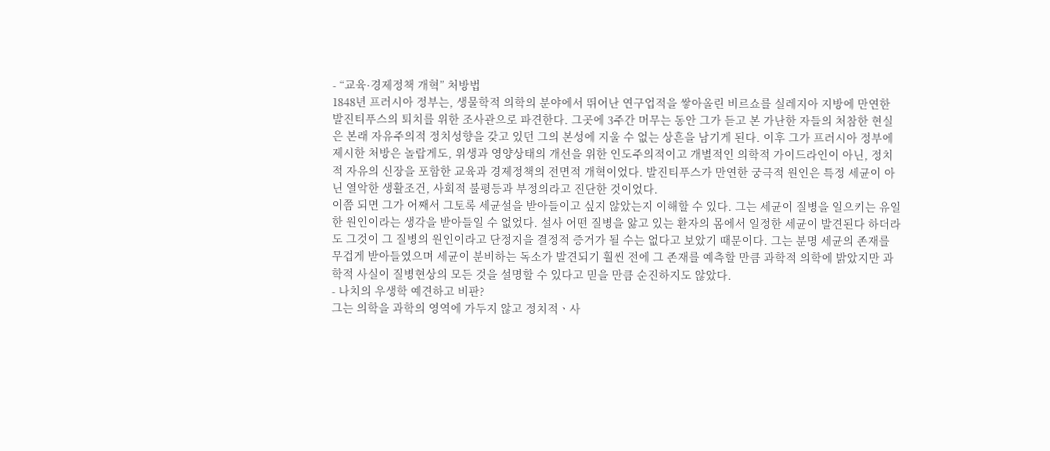- “교육·경제정책 개혁” 처방법
1848년 프러시아 정부는, 생물학적 의학의 분야에서 뛰어난 연구업적을 쌓아올린 비르쇼를 실레지아 지방에 만연한 발진티푸스의 퇴치를 위한 조사관으로 파견한다. 그곳에 3주간 머무는 동안 그가 듣고 본 가난한 자들의 처참한 현실은 본래 자유주의적 정치성향을 갖고 있던 그의 본성에 지울 수 없는 상흔을 남기게 된다. 이후 그가 프러시아 정부에 제시한 처방은 놀랍게도, 위생과 영양상태의 개선을 위한 인도주의적이고 개별적인 의학적 가이드라인이 아닌, 정치적 자유의 신장을 포함한 교육과 경제정책의 전면적 개혁이었다. 발진티푸스가 만연한 궁극적 원인은 특정 세균이 아닌 열악한 생활조건, 사회적 불평등과 부정의라고 진단한 것이었다.
이쯤 되면 그가 어째서 그토록 세균설을 받아들이고 싶지 않았는지 이해할 수 있다. 그는 세균이 질병을 일으키는 유일한 원인이라는 생각을 받아들일 수 없었다. 설사 어떤 질병을 앓고 있는 환자의 몸에서 일정한 세균이 발견된다 하더라도 그것이 그 질병의 원인이라고 단정지을 결정적 증거가 될 수는 없다고 보았기 때문이다. 그는 분명 세균의 존재를 무겁게 받아들였으며 세균이 분비하는 독소가 발견되기 훨씬 전에 그 존재를 예측할 만큼 과학적 의학에 밝았지만 과학적 사실이 질병현상의 모든 것을 설명할 수 있다고 믿을 만큼 순진하지도 않았다.
- 나치의 우생학 예견하고 비판?
그는 의학을 과학의 영역에 가두지 않고 정치적ㆍ사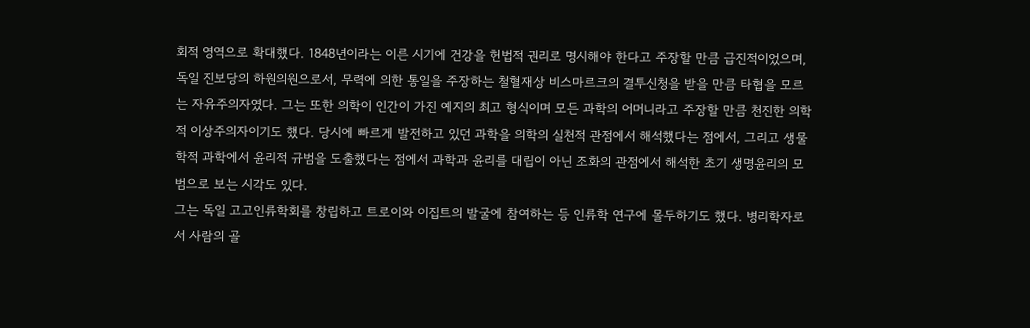회적 영역으로 확대했다. 1848년이라는 이른 시기에 건강을 헌법적 권리로 명시해야 한다고 주장할 만큼 급진적이었으며, 독일 진보당의 하원의원으로서, 무력에 의한 통일을 주장하는 철혈재상 비스마르크의 결투신청을 받을 만큼 타협을 모르는 자유주의자였다. 그는 또한 의학이 인간이 가진 예지의 최고 형식이며 모든 과학의 어머니라고 주장할 만큼 천진한 의학적 이상주의자이기도 했다. 당시에 빠르게 발전하고 있던 과학을 의학의 실천적 관점에서 해석했다는 점에서, 그리고 생물학적 과학에서 윤리적 규범을 도출했다는 점에서 과학과 윤리를 대립이 아닌 조화의 관점에서 해석한 초기 생명윤리의 모범으로 보는 시각도 있다.
그는 독일 고고인류학회를 창립하고 트로이와 이집트의 발굴에 참여하는 등 인류학 연구에 몰두하기도 했다. 병리학자로서 사람의 골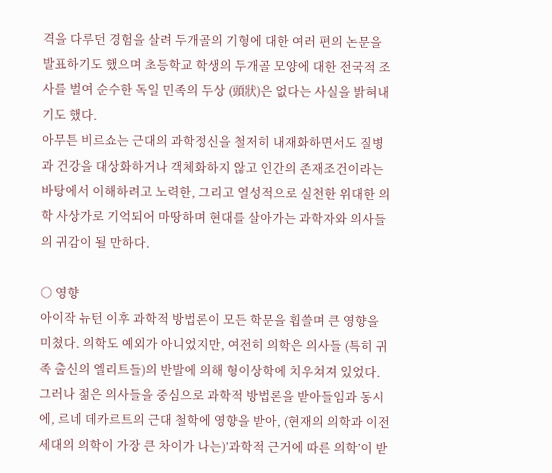격을 다루던 경험을 살려 두개골의 기형에 대한 여러 편의 논문을 발표하기도 했으며 초등학교 학생의 두개골 모양에 대한 전국적 조사를 벌여 순수한 독일 민족의 두상 (頭狀)은 없다는 사실을 밝혀내기도 했다.
아무튼 비르쇼는 근대의 과학정신을 철저히 내재화하면서도 질병과 건강을 대상화하거나 객체화하지 않고 인간의 존재조건이라는 바탕에서 이해하려고 노력한, 그리고 열성적으로 실천한 위대한 의학 사상가로 기억되어 마땅하며 현대를 살아가는 과학자와 의사들의 귀감이 될 만하다.

○ 영향
아이작 뉴턴 이후 과학적 방법론이 모든 학문을 휩쓸며 큰 영향을 미쳤다. 의학도 예외가 아니었지만, 여전히 의학은 의사들 (특히 귀족 출신의 엘리트들)의 반발에 의해 형이상학에 치우쳐져 있었다. 그러나 젊은 의사들을 중심으로 과학적 방법론을 받아들임과 동시에, 르네 데카르트의 근대 철학에 영향을 받아, (현재의 의학과 이전 세대의 의학이 가장 큰 차이가 나는)’과학적 근거에 따른 의학’이 받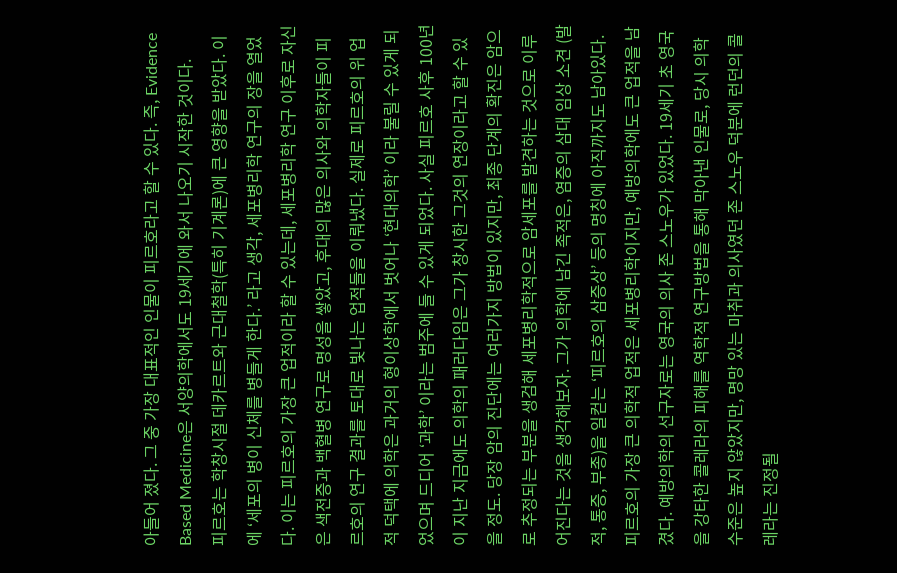아들어 졌다. 그 중 가장 대표적인 인물이 피르호라고 할 수 있다. 즉, Evidence Based Medicine은 서양의학에서도 19세기에 와서 나오기 시작한 것이다.
피르호는 학창시절 데카르트와 근대철학(특히 기계론)에 큰 영향을 받았다. 이에 ‘세포의 병이 신체를 병들게 한다.’ 라고 생각, 세포병리학 연구의 장을 열었다. 이는 피르호의 가장 큰 업적이라 할 수 있는데, 세포병리학 연구 이후로 자신은 색전증과 백혈병 연구로 명성을 쌓았고, 후대의 많은 의사와 의학자들이 피르호의 연구 결과를 토대로 빛나는 업적들을 이뤄냈다. 실제로 피르호의 위 업적 덕택에 의학은 과거의 형이상학에서 벗어나 ‘현대의학’ 이라 불릴 수 있게 되었으며 드디어 ‘과학’ 이라는 범주에 들 수 있게 되었다. 사실 피르호 사후 100년이 지난 지금에도 의학의 패러다임은 그가 창시한 그것의 연장이라고 할 수 있을 정도. 당장 암의 진단에는 여러가지 방법이 있지만, 최종 단계의 확진은 암으로 추정되는 부분을 생검해 세포병리학적으로 암세포를 발견하는 것으로 이루어진다는 것을 생각해보자. 그가 의학에 남긴 족적은, 염증의 삼대 임상 소견 (발적, 통증, 부종)을 일컫는 ‘피르호의 삼증상’ 등의 명칭에 아직까지도 남아있다.
피르호의 가장 큰 의학적 업적은 세포병리학이지만, 예방의학에도 큰 업적을 남겼다. 예방의학의 선구자로는 영국의 의사 존 스노우가 있었다. 19세기 초 영국을 강타한 콜레라의 피해를 역학적 연구방법을 통해 막아낸 인물로, 당시 의학 수준은 높지 않았지만, 명망 있는 마취과 의사였던 존 스노우 덕분에 런던의 콜레라는 진정될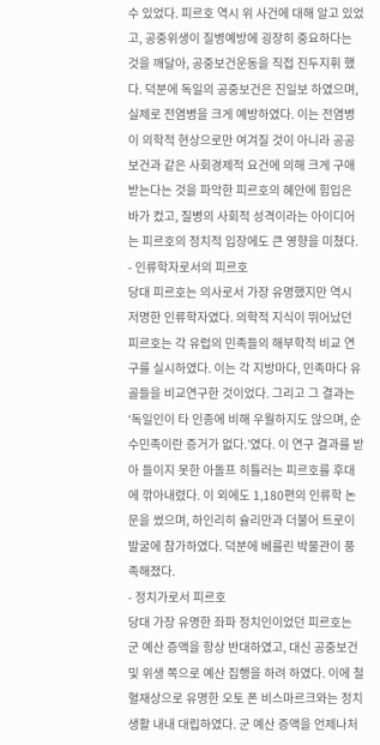수 있었다. 피르호 역시 위 사건에 대해 알고 있었고, 공중위생이 질병예방에 굉장히 중요하다는 것을 깨달아, 공중보건운동을 직접 진두지휘 했다. 덕분에 독일의 공중보건은 진일보 하였으며, 실제로 전염병을 크게 예방하였다. 이는 전염병이 의학적 현상으로만 여겨질 것이 아니라 공공보건과 같은 사회경제적 요건에 의해 크게 구애받는다는 것을 파악한 피르호의 혜안에 힘입은 바가 컸고, 질병의 사회적 성격이라는 아이디어는 피르호의 정치적 입장에도 큰 영향을 미쳤다.
- 인류학자로서의 피르호
당대 피르호는 의사로서 가장 유명했지만 역시 저명한 인류학자였다. 의학적 지식이 뛰어났던 피르호는 각 유럽의 민족들의 해부학적 비교 연구를 실시하였다. 이는 각 지방마다, 민족마다 유골들을 비교연구한 것이었다. 그리고 그 결과는 ‘독일인이 타 인종에 비해 우월하지도 않으며, 순수민족이란 증거가 없다.’였다. 이 연구 결과를 받아 들이지 못한 아돌프 히틀러는 피르호를 후대에 깎아내렸다. 이 외에도 1,180편의 인류학 논문을 썼으며, 하인리히 슐리만과 더불어 트로이 발굴에 참가하였다. 덕분에 베를린 박물관이 풍족해졌다.
- 정치가로서 피르호
당대 가장 유명한 좌파 정치인이었던 피르호는 군 예산 증액을 항상 반대하였고, 대신 공중보건 및 위생 쪽으로 예산 집행을 하려 하였다. 이에 철혈재상으로 유명한 오토 폰 비스마르크와는 정치생활 내내 대립하였다. 군 예산 증액을 언제나처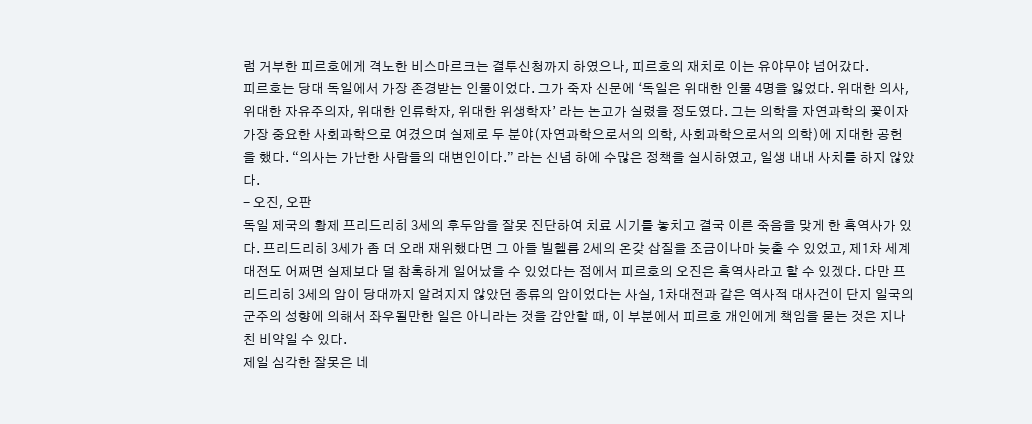럼 거부한 피르호에게 격노한 비스마르크는 결투신청까지 하였으나, 피르호의 재치로 이는 유야무야 넘어갔다.
피르호는 당대 독일에서 가장 존경받는 인물이었다. 그가 죽자 신문에 ‘독일은 위대한 인물 4명을 잃었다. 위대한 의사, 위대한 자유주의자, 위대한 인류학자, 위대한 위생학자’ 라는 논고가 실렸을 정도였다. 그는 의학을 자연과학의 꽃이자 가장 중요한 사회과학으로 여겼으며 실제로 두 분야(자연과학으로서의 의학, 사회과학으로서의 의학)에 지대한 공헌을 했다. “의사는 가난한 사람들의 대변인이다.” 라는 신념 하에 수많은 정책을 실시하였고, 일생 내내 사치를 하지 않았다.
- 오진, 오판
독일 제국의 황제 프리드리히 3세의 후두암을 잘못 진단하여 치료 시기를 놓치고 결국 이른 죽음을 맞게 한 흑역사가 있다. 프리드리히 3세가 좀 더 오래 재위했다면 그 아들 빌헬름 2세의 온갖 삽질을 조금이나마 늦출 수 있었고, 제1차 세계대전도 어쩌면 실제보다 덜 참혹하게 일어났을 수 있었다는 점에서 피르호의 오진은 흑역사라고 할 수 있겠다. 다만 프리드리히 3세의 암이 당대까지 알려지지 않았던 종류의 암이었다는 사실, 1차대전과 같은 역사적 대사건이 단지 일국의 군주의 성향에 의해서 좌우될만한 일은 아니라는 것을 감안할 때, 이 부분에서 피르호 개인에게 책임을 묻는 것은 지나친 비약일 수 있다.
제일 심각한 잘못은 네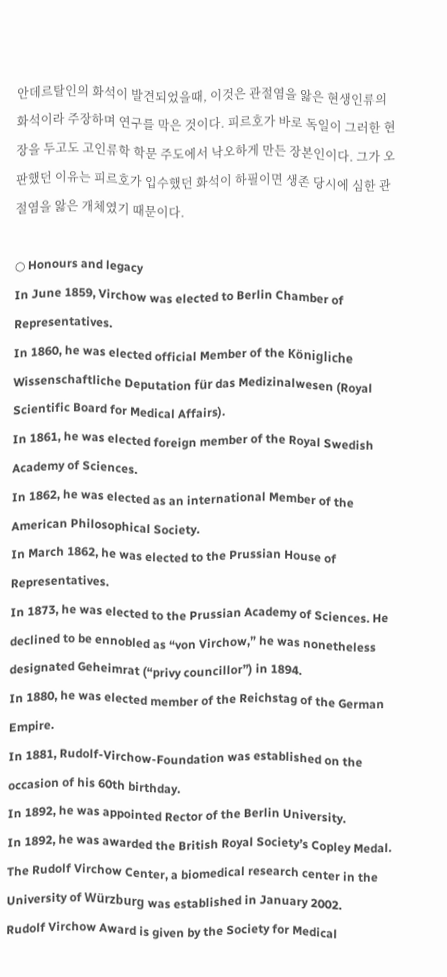안데르탈인의 화석이 발견되었을때, 이것은 관절염을 앓은 현생인류의 화석이라 주장하며 연구를 막은 것이다. 피르호가 바로 독일이 그러한 현장을 두고도 고인류학 학문 주도에서 낙오하게 만든 장본인이다. 그가 오판했던 이유는 피르호가 입수했던 화석이 하필이면 생존 당시에 심한 관절염을 앓은 개체였기 때문이다.

○ Honours and legacy
In June 1859, Virchow was elected to Berlin Chamber of Representatives.
In 1860, he was elected official Member of the Königliche Wissenschaftliche Deputation für das Medizinalwesen (Royal Scientific Board for Medical Affairs).
In 1861, he was elected foreign member of the Royal Swedish Academy of Sciences.
In 1862, he was elected as an international Member of the American Philosophical Society.
In March 1862, he was elected to the Prussian House of Representatives.
In 1873, he was elected to the Prussian Academy of Sciences. He declined to be ennobled as “von Virchow,” he was nonetheless designated Geheimrat (“privy councillor”) in 1894.
In 1880, he was elected member of the Reichstag of the German Empire.
In 1881, Rudolf-Virchow-Foundation was established on the occasion of his 60th birthday.
In 1892, he was appointed Rector of the Berlin University.
In 1892, he was awarded the British Royal Society’s Copley Medal.
The Rudolf Virchow Center, a biomedical research center in the University of Würzburg was established in January 2002.
Rudolf Virchow Award is given by the Society for Medical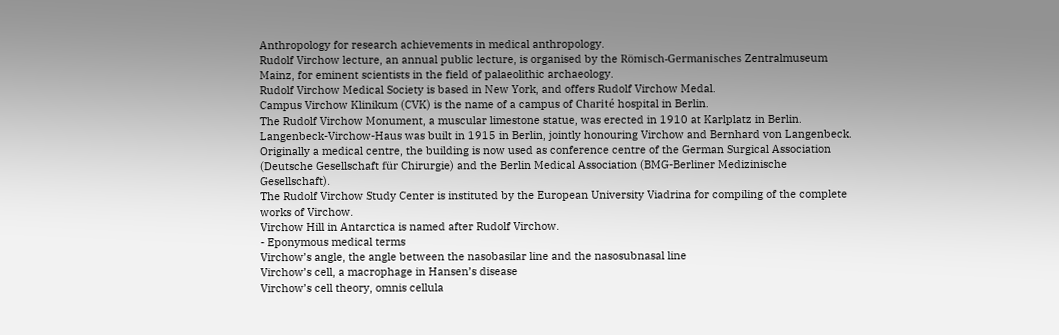Anthropology for research achievements in medical anthropology.
Rudolf Virchow lecture, an annual public lecture, is organised by the Römisch-Germanisches Zentralmuseum Mainz, for eminent scientists in the field of palaeolithic archaeology.
Rudolf Virchow Medical Society is based in New York, and offers Rudolf Virchow Medal.
Campus Virchow Klinikum (CVK) is the name of a campus of Charité hospital in Berlin.
The Rudolf Virchow Monument, a muscular limestone statue, was erected in 1910 at Karlplatz in Berlin.
Langenbeck-Virchow-Haus was built in 1915 in Berlin, jointly honouring Virchow and Bernhard von Langenbeck. Originally a medical centre, the building is now used as conference centre of the German Surgical Association (Deutsche Gesellschaft für Chirurgie) and the Berlin Medical Association (BMG-Berliner Medizinische Gesellschaft).
The Rudolf Virchow Study Center is instituted by the European University Viadrina for compiling of the complete works of Virchow.
Virchow Hill in Antarctica is named after Rudolf Virchow.
- Eponymous medical terms
Virchow’s angle, the angle between the nasobasilar line and the nasosubnasal line
Virchow’s cell, a macrophage in Hansen’s disease
Virchow’s cell theory, omnis cellula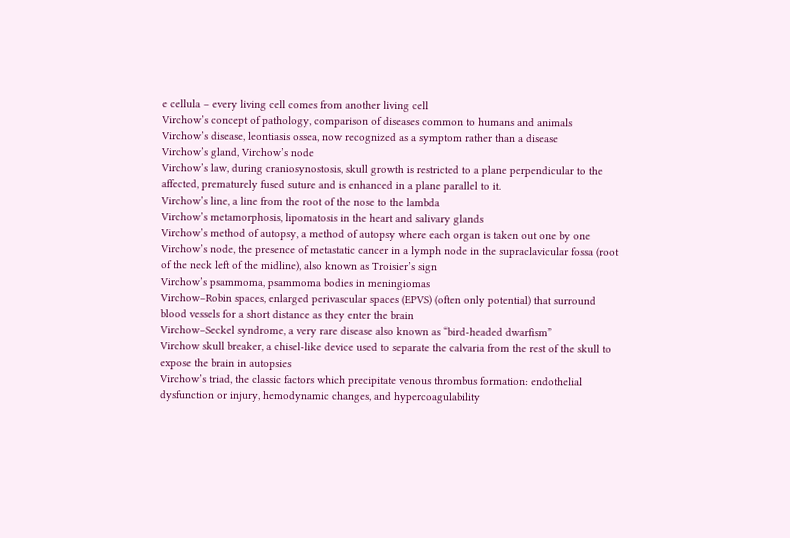e cellula – every living cell comes from another living cell
Virchow’s concept of pathology, comparison of diseases common to humans and animals
Virchow’s disease, leontiasis ossea, now recognized as a symptom rather than a disease
Virchow’s gland, Virchow’s node
Virchow’s law, during craniosynostosis, skull growth is restricted to a plane perpendicular to the affected, prematurely fused suture and is enhanced in a plane parallel to it.
Virchow’s line, a line from the root of the nose to the lambda
Virchow’s metamorphosis, lipomatosis in the heart and salivary glands
Virchow’s method of autopsy, a method of autopsy where each organ is taken out one by one
Virchow’s node, the presence of metastatic cancer in a lymph node in the supraclavicular fossa (root of the neck left of the midline), also known as Troisier’s sign
Virchow’s psammoma, psammoma bodies in meningiomas
Virchow–Robin spaces, enlarged perivascular spaces (EPVS) (often only potential) that surround blood vessels for a short distance as they enter the brain
Virchow–Seckel syndrome, a very rare disease also known as “bird-headed dwarfism”
Virchow skull breaker, a chisel-like device used to separate the calvaria from the rest of the skull to expose the brain in autopsies
Virchow’s triad, the classic factors which precipitate venous thrombus formation: endothelial dysfunction or injury, hemodynamic changes, and hypercoagulability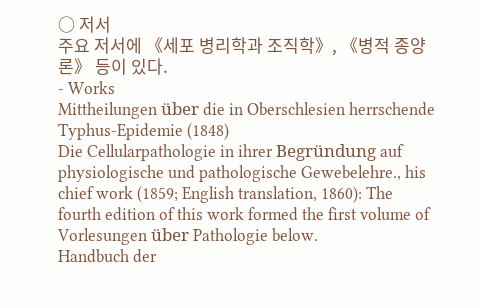○ 저서
주요 저서에 《세포 병리학과 조직학》, 《병적 종양론》 등이 있다.
- Works
Mittheilungen über die in Oberschlesien herrschende Typhus-Epidemie (1848)
Die Cellularpathologie in ihrer Begründung auf physiologische und pathologische Gewebelehre., his chief work (1859; English translation, 1860): The fourth edition of this work formed the first volume of Vorlesungen über Pathologie below.
Handbuch der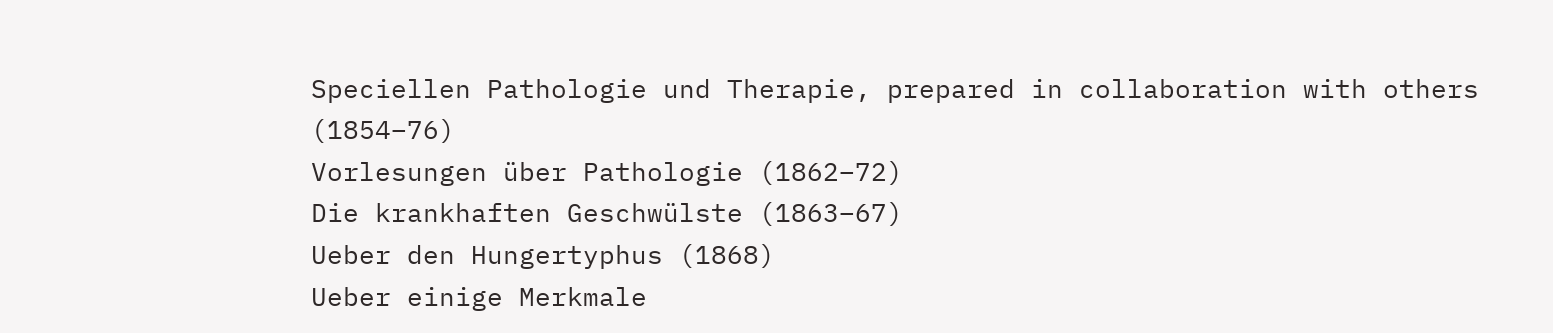Speciellen Pathologie und Therapie, prepared in collaboration with others (1854–76)
Vorlesungen über Pathologie (1862–72)
Die krankhaften Geschwülste (1863–67)
Ueber den Hungertyphus (1868)
Ueber einige Merkmale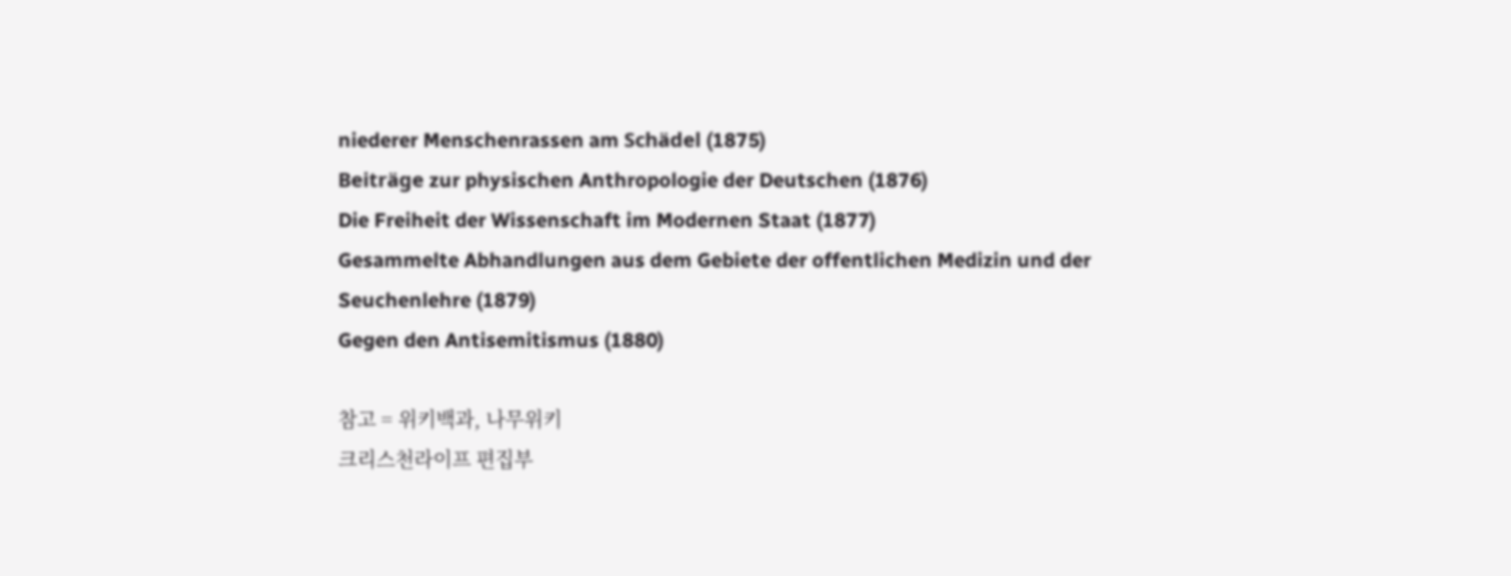niederer Menschenrassen am Schädel (1875)
Beiträge zur physischen Anthropologie der Deutschen (1876)
Die Freiheit der Wissenschaft im Modernen Staat (1877)
Gesammelte Abhandlungen aus dem Gebiete der offentlichen Medizin und der Seuchenlehre (1879)
Gegen den Antisemitismus (1880)

참고 = 위키백과, 나무위키
크리스천라이프 편집부